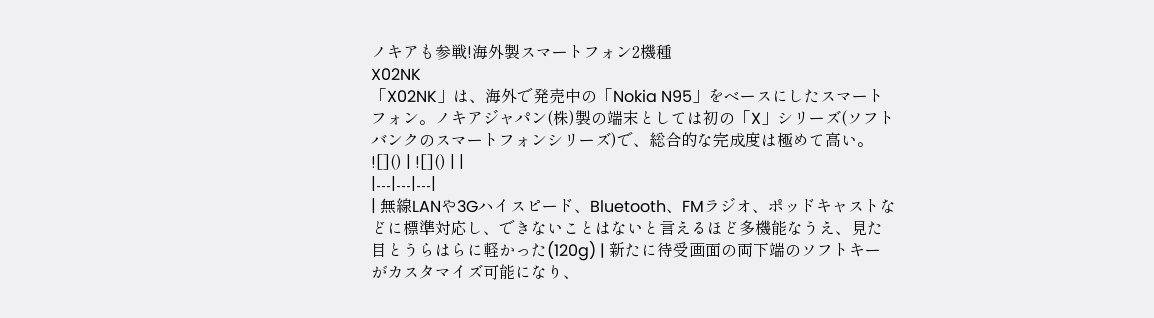ノキアも参戦!海外製スマートフォン2機種
X02NK
「X02NK」は、海外で発売中の「Nokia N95」をベースにしたスマートフォン。ノキアジャパン(株)製の端末としては初の「X」シリーズ(ソフトバンクのスマートフォンシリーズ)で、総合的な完成度は極めて高い。
![]() | ![]() | |
|---|---|---|
| 無線LANや3Gハイスピード、Bluetooth、FMラジオ、ポッドキャストなどに標準対応し、できないことはないと言えるほど多機能なうえ、見た目とうらはらに軽かった(120g) | 新たに待受画面の両下端のソフトキーがカスタマイズ可能になり、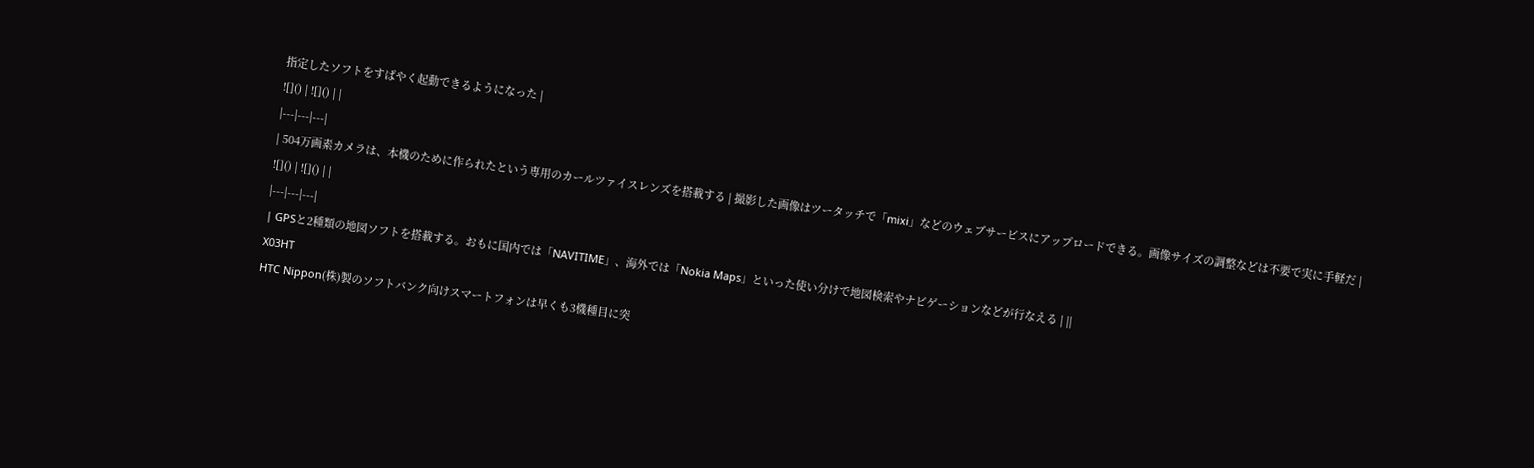指定したソフトをすばやく起動できるようになった |
![]() | ![]() | |
|---|---|---|
| 504万画素カメラは、本機のために作られたという専用のカールツァイスレンズを搭載する | 撮影した画像はツータッチで「mixi」などのウェブサービスにアップロードできる。画像サイズの調整などは不要で実に手軽だ |
![]() | ![]() | |
|---|---|---|
| GPSと2種類の地図ソフトを搭載する。おもに国内では「NAVITIME」、海外では「Nokia Maps」といった使い分けで地図検索やナビゲーションなどが行なえる | ||
X03HT
HTC Nippon(株)製のソフトバンク向けスマートフォンは早くも3機種目に突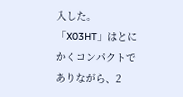入した。「X03HT」はとにかくコンパクトでありながら、2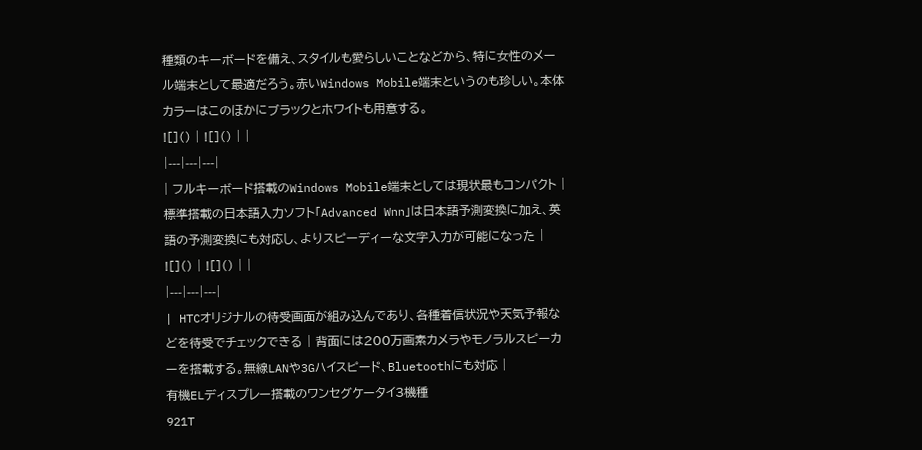種類のキーボードを備え、スタイルも愛らしいことなどから、特に女性のメール端末として最適だろう。赤いWindows Mobile端末というのも珍しい。本体カラーはこのほかにブラックとホワイトも用意する。
![]() | ![]() | |
|---|---|---|
| フルキーボード搭載のWindows Mobile端末としては現状最もコンパクト | 標準搭載の日本語入力ソフト「Advanced Wnn」は日本語予測変換に加え、英語の予測変換にも対応し、よりスピーディーな文字入力が可能になった |
![]() | ![]() | |
|---|---|---|
| HTCオリジナルの待受画面が組み込んであり、各種着信状況や天気予報などを待受でチェックできる | 背面には200万画素カメラやモノラルスピーカーを搭載する。無線LANや3Gハイスピード、Bluetoothにも対応 |
有機ELディスプレー搭載のワンセグケータイ3機種
921T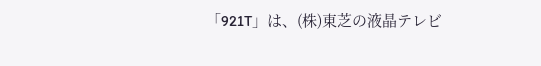「921T」は、(株)東芝の液晶テレビ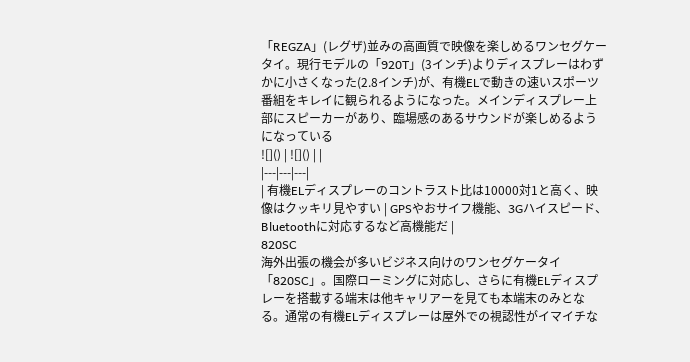「REGZA」(レグザ)並みの高画質で映像を楽しめるワンセグケータイ。現行モデルの「920T」(3インチ)よりディスプレーはわずかに小さくなった(2.8インチ)が、有機ELで動きの速いスポーツ番組をキレイに観られるようになった。メインディスプレー上部にスピーカーがあり、臨場感のあるサウンドが楽しめるようになっている
![]() | ![]() | |
|---|---|---|
| 有機ELディスプレーのコントラスト比は10000対1と高く、映像はクッキリ見やすい | GPSやおサイフ機能、3Gハイスピード、Bluetoothに対応するなど高機能だ |
820SC
海外出張の機会が多いビジネス向けのワンセグケータイ「820SC」。国際ローミングに対応し、さらに有機ELディスプレーを搭載する端末は他キャリアーを見ても本端末のみとなる。通常の有機ELディスプレーは屋外での視認性がイマイチな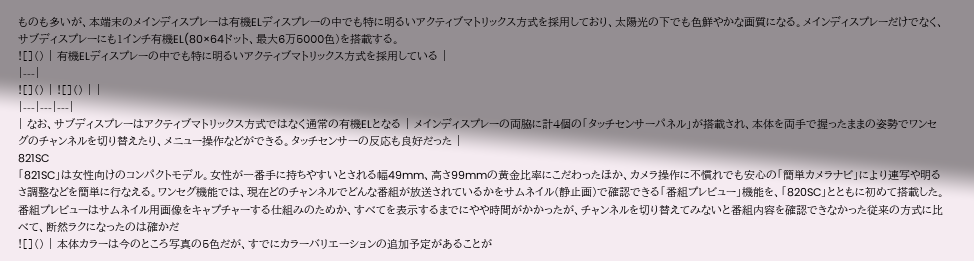ものも多いが、本端末のメインディスプレーは有機ELディスプレーの中でも特に明るいアクティブマトリックス方式を採用しており、太陽光の下でも色鮮やかな画質になる。メインディスプレーだけでなく、サブディスプレーにも1インチ有機EL(80×64ドット、最大6万5000色)を搭載する。
![]() | 有機ELディスプレーの中でも特に明るいアクティブマトリックス方式を採用している |
|---|
![]() | ![]() | |
|---|---|---|
| なお、サブディスプレーはアクティブマトリックス方式ではなく通常の有機ELとなる | メインディスプレーの両脇に計4個の「タッチセンサーパネル」が搭載され、本体を両手で握ったままの姿勢でワンセグのチャンネルを切り替えたり、メニュー操作などができる。タッチセンサーの反応も良好だった |
821SC
「821SC」は女性向けのコンパクトモデル。女性が一番手に持ちやすいとされる幅49mm、高さ99mmの黄金比率にこだわったほか、カメラ操作に不慣れでも安心の「簡単カメラナビ」により連写や明るさ調整などを簡単に行なえる。ワンセグ機能では、現在どのチャンネルでどんな番組が放送されているかをサムネイル(静止画)で確認できる「番組プレビュー」機能を、「820SC」とともに初めて搭載した。番組プレビューはサムネイル用画像をキャプチャーする仕組みのためか、すべてを表示するまでにやや時間がかかったが、チャンネルを切り替えてみないと番組内容を確認できなかった従来の方式に比べて、断然ラクになったのは確かだ
![]() | 本体カラーは今のところ写真の5色だが、すでにカラーバリエーションの追加予定があることが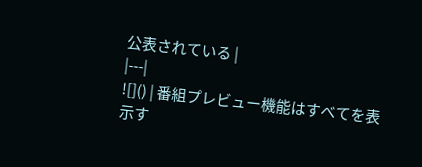公表されている |
|---|
![]() | 番組プレビュー機能はすべてを表示す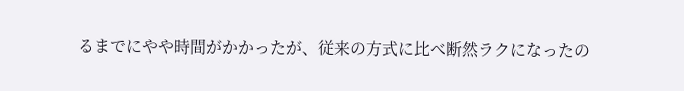るまでにやや時間がかかったが、従来の方式に比べ断然ラクになったの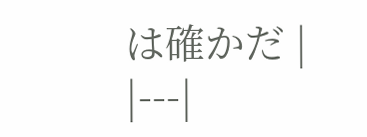は確かだ |
|---|